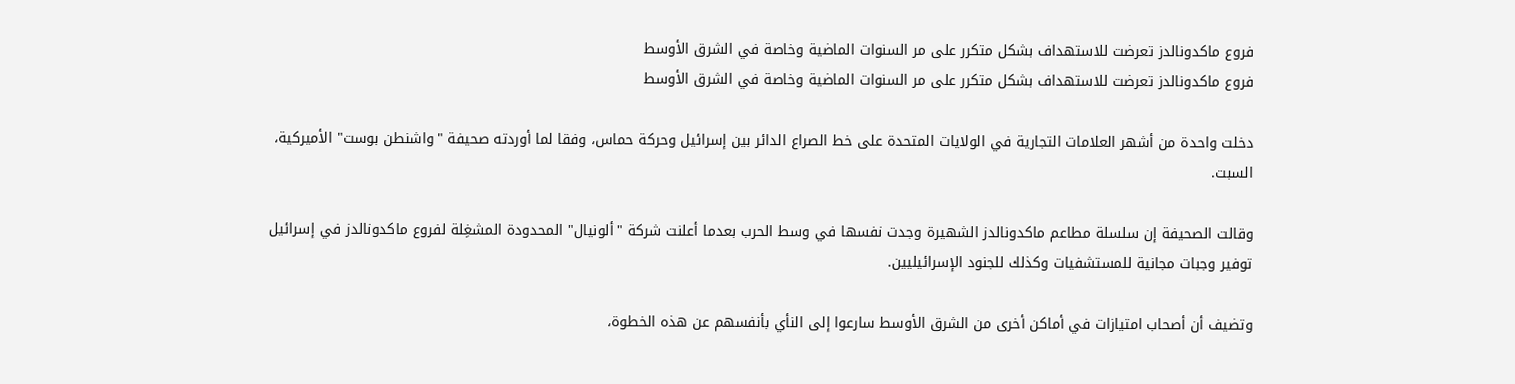فروع ماكدونالدز تعرضت للاستهداف بشكل متكرر على مر السنوات الماضية وخاصة في الشرق الأوسط
فروع ماكدونالدز تعرضت للاستهداف بشكل متكرر على مر السنوات الماضية وخاصة في الشرق الأوسط

دخلت واحدة من أشهر العلامات التجارية في الولايات المتحدة على خط الصراع الدائر بين إسرائيل وحركة حماس، وفقا لما أوردته صحيفة "واشنطن بوست" الأميركية، السبت.

وقالت الصحيفة إن سلسلة مطاعم ماكدونالدز الشهيرة وجدت نفسها في وسط الحرب بعدما أعلنت شركة "ألونيال" المحدودة المشغِلة لفروع ماكدونالدز في إسرائيل توفير وجبات مجانية للمستشفيات وكذلك للجنود الإسرائيليين.

وتضيف أن أصحاب امتيازات في أماكن أخرى من الشرق الأوسط سارعوا إلى النأي بأنفسهم عن هذه الخطوة،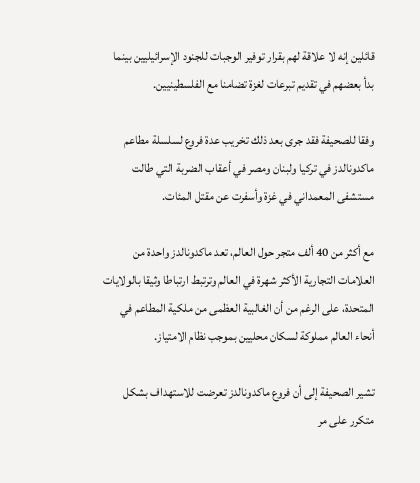قائلين إنه لا علاقة لهم بقرار توفير الوجبات للجنود الإسرائيليين بينما بدأ بعضهم في تقديم تبرعات لغزة تضامنا مع الفلسطينيين.

وفقا للصحيفة فقد جرى بعد ذلك تخريب عدة فروع لسلسلة مطاعم ماكدونالدز في تركيا ولبنان ومصر في أعقاب الضربة التي طالت مستشفى المعمداني في غزة وأسفرت عن مقتل المئات.

مع أكثر من 40 ألف متجر حول العالم، تعد ماكدونالدز واحدة من العلامات التجارية الأكثر شهرة في العالم وترتبط ارتباطا وثيقا بالولايات المتحدة، على الرغم من أن الغالبية العظمى من ملكية المطاعم في أنحاء العالم مملوكة لسكان محليين بموجب نظام الامتياز.

تشير الصحيفة إلى أن فروع ماكدونالدز تعرضت للاستهداف بشكل متكرر على مر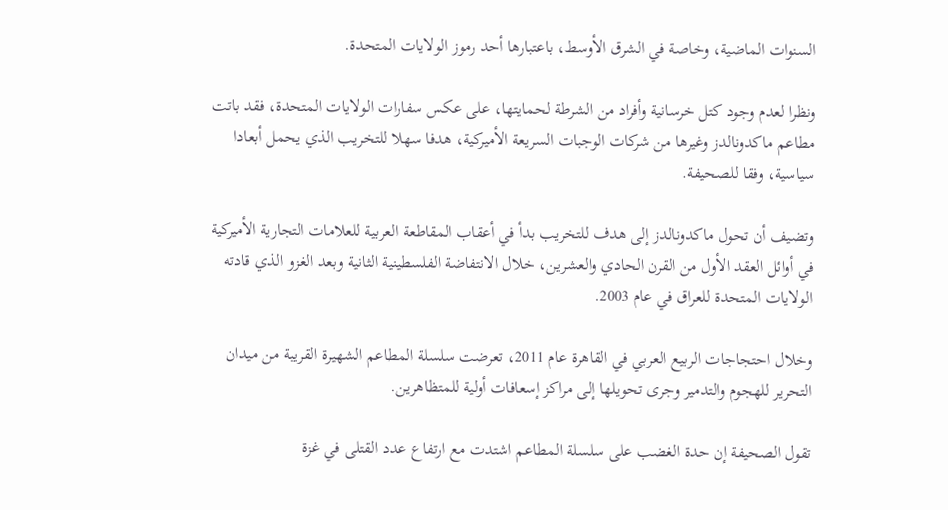السنوات الماضية، وخاصة في الشرق الأوسط، باعتبارها أحد رموز الولايات المتحدة.

ونظرا لعدم وجود كتل خرسانية وأفراد من الشرطة لحمايتها، على عكس سفارات الولايات المتحدة، فقد باتت مطاعم ماكدونالدز وغيرها من شركات الوجبات السريعة الأميركية، هدفا سهلا للتخريب الذي يحمل أبعادا سياسية، وفقا للصحيفة.

وتضيف أن تحول ماكدونالدز إلى هدف للتخريب بدأ في أعقاب المقاطعة العربية للعلامات التجارية الأميركية في أوائل العقد الأول من القرن الحادي والعشرين، خلال الانتفاضة الفلسطينية الثانية وبعد الغزو الذي قادته الولايات المتحدة للعراق في عام 2003.

وخلال احتجاجات الربيع العربي في القاهرة عام 2011، تعرضت سلسلة المطاعم الشهيرة القريبة من ميدان التحرير للهجوم والتدمير وجرى تحويلها إلى مراكز إسعافات أولية للمتظاهرين.

تقول الصحيفة إن حدة الغضب على سلسلة المطاعم اشتدت مع ارتفاع عدد القتلى في غزة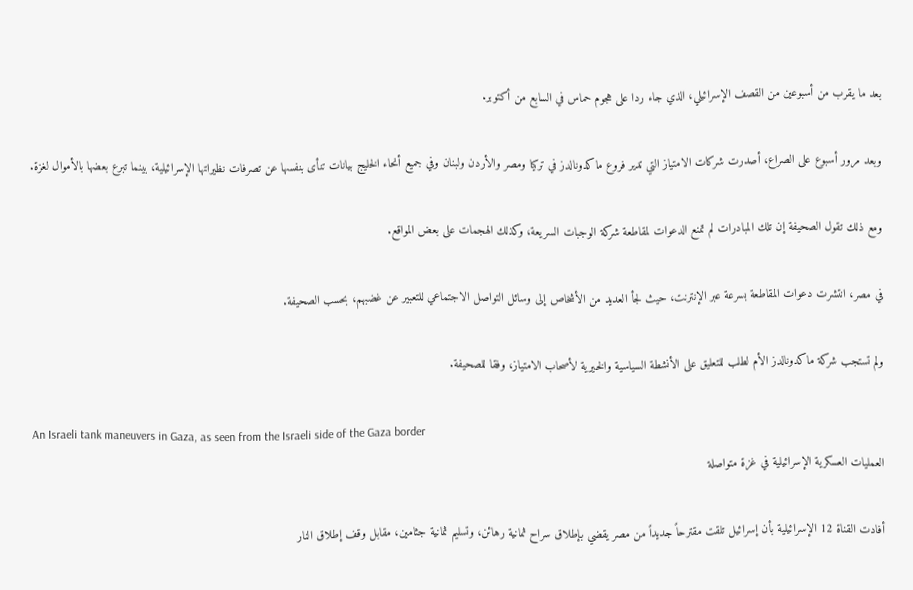بعد ما يقرب من أسبوعين من القصف الإسرائيلي، الذي جاء ردا على هجوم حماس في السابع من أكتوبر.

وبعد مرور أسبوع على الصراع، أصدرت شركات الامتياز التي تدير فروع ماكدونالدز في تركيا ومصر والأردن ولبنان وفي جميع أنحاء الخليج بيانات تنأى بنفسها عن تصرفات نظيراتها الإسرائيلية، بينما تبرع بعضها بالأموال لغزة.

ومع ذلك تقول الصحيفة إن تلك المبادرات لم تمنع الدعوات لمقاطعة شركة الوجبات السريعة، وكذلك الهجمات على بعض المواقع.

في مصر، انتشرت دعوات المقاطعة بسرعة عبر الإنترنت، حيث لجأ العديد من الأشخاص إلى وسائل التواصل الاجتماعي للتعبير عن غضبهم، بحسب الصحيفة.

ولم تستجب شركة ماكدونالدز الأم لطلب للتعليق على الأنشطة السياسية والخيرية لأصحاب الامتياز، وفقا للصحيفة.

An Israeli tank maneuvers in Gaza, as seen from the Israeli side of the Gaza border
العمليات العسكرية الإسرائيلية في غزة متواصلة

أفادت القناة 12 الإسرائيلية بأن إسرائيل تلقت مقترحاً جديداً من مصر يقضي بإطلاق سراح ثمانية رهائن، وتسليم ثمانية جثامين، مقابل وقف إطلاق النار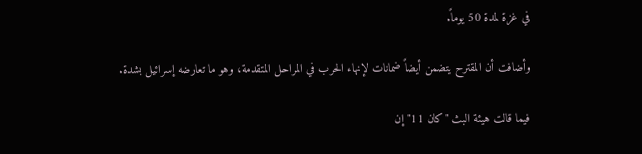في غزة لمدة 50 يوماً.

وأضافت أن المقترح يتضمن أيضاً ضمانات لإنهاء الحرب في المراحل المتقدمة، وهو ما تعارضه إسرائيل بشدة.

فيما قالت هيئة البث "كان 11" إن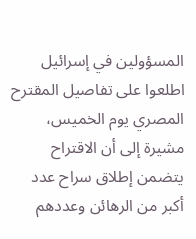المسؤولين في إسرائيل اطلعوا على تفاصيل المقترح المصري يوم الخميس، مشيرة إلى أن الاقتراح يتضمن إطلاق سراح عدد أكبر من الرهائن وعددهم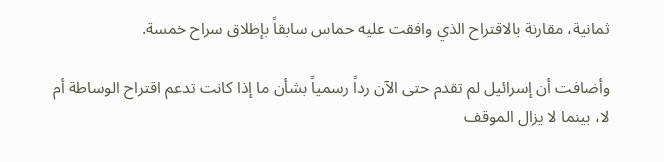ثمانية، مقارنة بالاقتراح الذي وافقت عليه حماس سابقاً بإطلاق سراح خمسة.

وأضافت أن إسرائيل لم تقدم حتى الآن رداً رسمياً بشأن ما إذا كانت تدعم اقتراح الوساطة أم لا، بينما لا يزال الموقف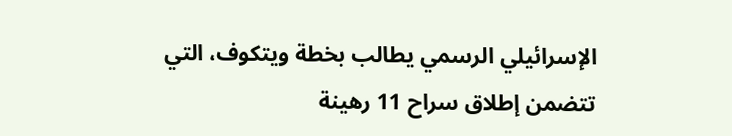الإسرائيلي الرسمي يطالب بخطة ويتكوف، التي تتضمن إطلاق سراح 11 رهينة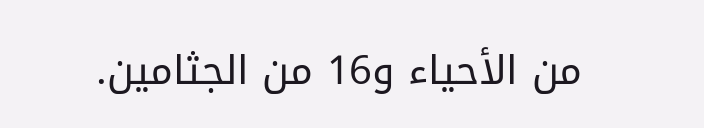من الأحياء و16 من الجثامين.